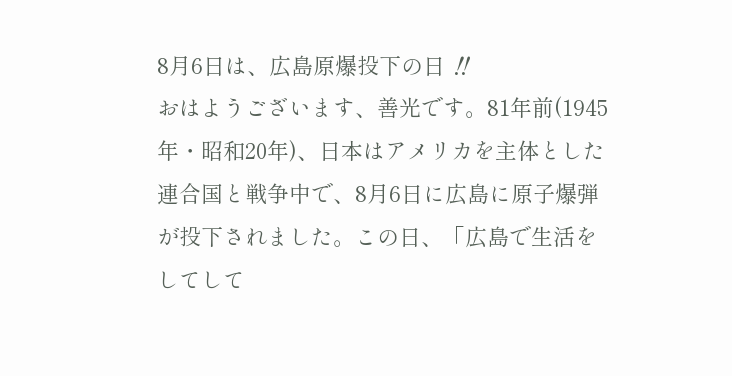8月6日は、広島原爆投下の日 ‼
おはようございます、善光です。81年前(1945年・昭和20年)、日本はアメリカを主体とした連合国と戦争中で、8月6日に広島に原子爆弾が投下されました。この日、「広島で生活をしてして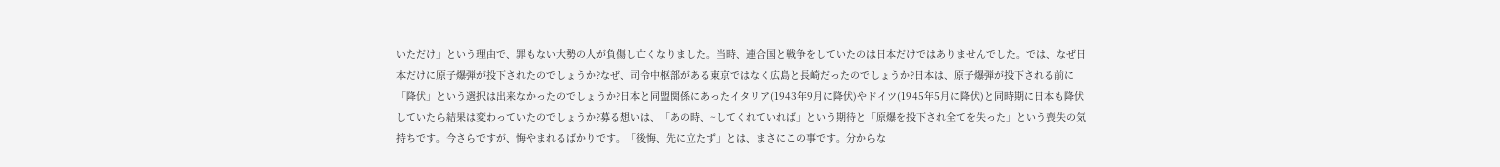いただけ」という理由で、罪もない大勢の人が負傷し亡くなりました。当時、連合国と戦争をしていたのは日本だけではありませんでした。では、なぜ日本だけに原子爆弾が投下されたのでしょうか?なぜ、司令中枢部がある東京ではなく広島と長崎だったのでしょうか?日本は、原子爆弾が投下される前に「降伏」という選択は出来なかったのでしょうか?日本と同盟関係にあったイタリア(1943年9月に降伏)やドイツ(1945年5月に降伏)と同時期に日本も降伏していたら結果は変わっていたのでしょうか?募る想いは、「あの時、~してくれていれば」という期待と「原爆を投下され全てを失った」という喪失の気持ちです。今さらですが、悔やまれるばかりです。「後悔、先に立たず」とは、まさにこの事です。分からな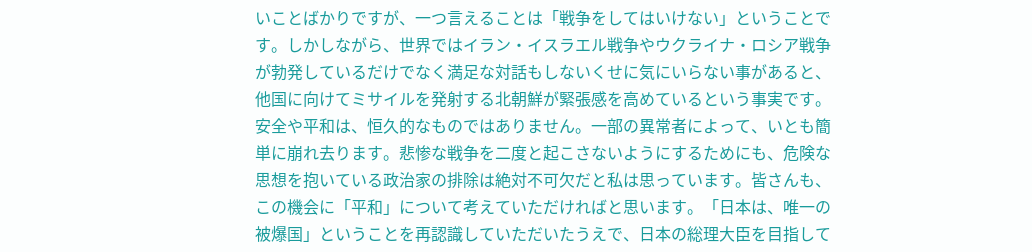いことばかりですが、一つ言えることは「戦争をしてはいけない」ということです。しかしながら、世界ではイラン・イスラエル戦争やウクライナ・ロシア戦争が勃発しているだけでなく満足な対話もしないくせに気にいらない事があると、他国に向けてミサイルを発射する北朝鮮が緊張感を高めているという事実です。安全や平和は、恒久的なものではありません。一部の異常者によって、いとも簡単に崩れ去ります。悲惨な戦争を二度と起こさないようにするためにも、危険な思想を抱いている政治家の排除は絶対不可欠だと私は思っています。皆さんも、この機会に「平和」について考えていただければと思います。「日本は、唯一の被爆国」ということを再認識していただいたうえで、日本の総理大臣を目指して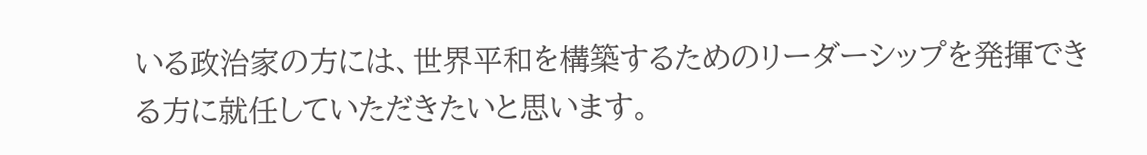いる政治家の方には、世界平和を構築するためのリーダーシップを発揮できる方に就任していただきたいと思います。